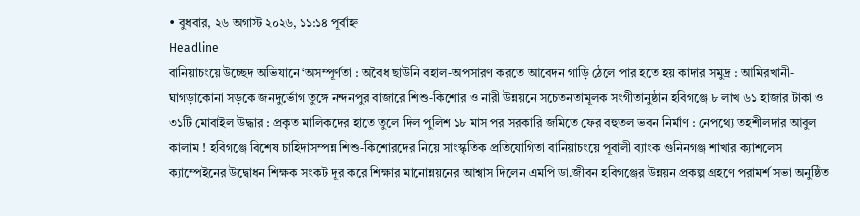• বুধবার, ২৬ অগাস্ট ২০২৬, ১১:১৪ পূর্বাহ্ন
Headline
বানিয়াচংয়ে উচ্ছেদ অভিযানে ‘অসম্পূর্ণতা : অবৈধ ছাউনি বহাল-অপসারণ করতে আবেদন গাড়ি ঠেলে পার হতে হয় কাদার সমুদ্র : আমিরখানী-ঘাগড়াকোনা সড়কে জনদুর্ভোগ তুঙ্গে নন্দনপুর বাজারে শিশু-কিশোর ও নারী উন্নয়নে সচেতনতামূলক সংগীতানুষ্ঠান হবিগঞ্জে ৮ লাখ ৬১ হাজার টাকা ও ৩১টি মোবাইল উদ্ধার : প্রকৃত মালিকদের হাতে তুলে দিল পুলিশ ১৮ মাস পর সরকারি জমিতে ফের বহুতল ভবন নির্মাণ : নেপথ্যে তহশীলদার আবুল কালাম ! হবিগঞ্জে বিশেষ চাহিদাসম্পন্ন শিশু-কিশোরদের নিয়ে সাংস্কৃতিক প্রতিযোগিতা বানিয়াচংয়ে পূবালী ব্যাংক গুনিনগঞ্জ শাখার ক্যাশলেস ক্যাম্পেইনের উদ্বোধন শিক্ষক সংকট দূর করে শিক্ষার মানোন্নয়নের আশ্বাস দিলেন এমপি ডা.জীবন হবিগঞ্জের উন্নয়ন প্রকল্প গ্রহণে পরামর্শ সভা অনুষ্ঠিত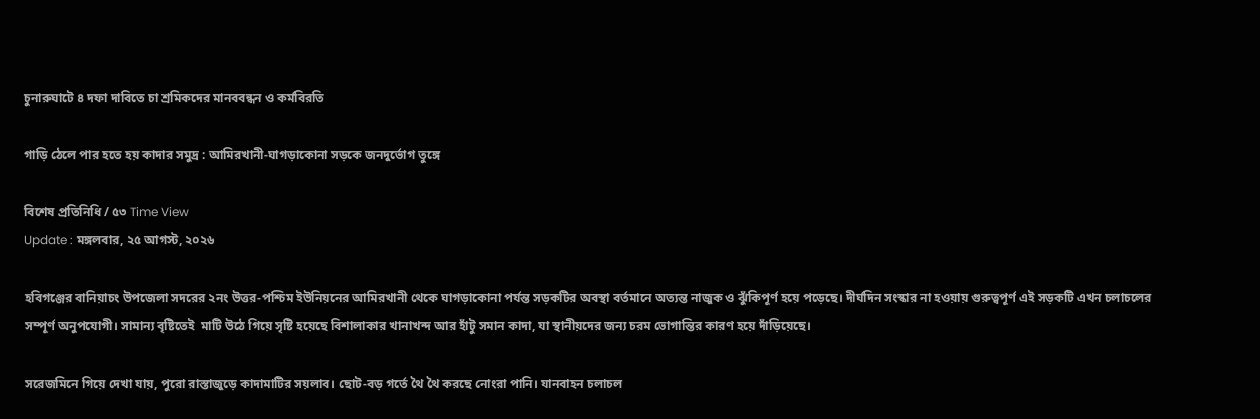চুনারুঘাটে ৪ দফা দাবিতে চা শ্রমিকদের মানববন্ধন ও কর্মবিরতি

গাড়ি ঠেলে পার হতে হয় কাদার সমুদ্র : আমিরখানী-ঘাগড়াকোনা সড়কে জনদুর্ভোগ তুঙ্গে

বিশেষ প্রতিনিধি / ৫৩ Time View
Update : মঙ্গলবার, ২৫ আগস্ট, ২০২৬

হবিগঞ্জের বানিয়াচং উপজেলা সদরের ২নং উত্তর-পশ্চিম ইউনিয়নের আমিরখানী থেকে ঘাগড়াকোনা পর্যন্ত সড়কটির অবস্থা বর্তমানে অত্যন্ত নাজুক ও ঝুঁকিপূর্ণ হয়ে পড়েছে। দীর্ঘদিন সংস্কার না হওয়ায় গুরুত্বপূর্ণ এই সড়কটি এখন চলাচলের সম্পূর্ণ অনুপযোগী। সামান্য বৃষ্টিতেই  মাটি উঠে গিয়ে সৃষ্টি হয়েছে বিশালাকার খানাখন্দ আর হাঁটু সমান কাদা, যা স্থানীয়দের জন্য চরম ভোগান্তির কারণ হয়ে দাঁড়িয়েছে।

সরেজমিনে গিয়ে দেখা যায়, পুরো রাস্তাজুড়ে কাদামাটির সয়লাব। ছোট-বড় গর্তে থৈ থৈ করছে নোংরা পানি। যানবাহন চলাচল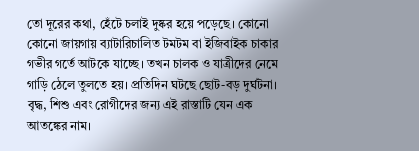তো দূরের কথা, হেঁটে চলাই দুষ্কর হয়ে পড়েছে। কোনো কোনো জায়গায় ব্যাটারিচালিত টমটম বা ইজিবাইক চাকার গভীর গর্তে আটকে যাচ্ছে। তখন চালক ও যাত্রীদের নেমে গাড়ি ঠেলে তুলতে হয়। প্রতিদিন ঘটছে ছোট-বড় দুর্ঘটনা। বৃদ্ধ, শিশু এবং রোগীদের জন্য এই রাস্তাটি যেন এক আতঙ্কের নাম।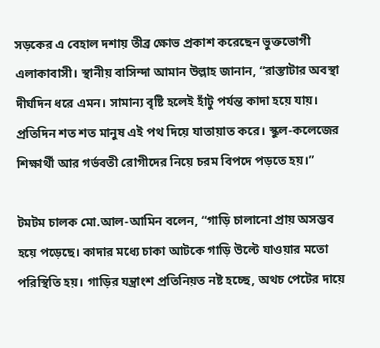সড়কের এ বেহাল দশায় তীব্র ক্ষোভ প্রকাশ করেছেন ভুক্তভোগী এলাকাবাসী। স্থানীয় বাসিন্দা আমান উল্লাহ জানান, “রাস্তাটার অবস্থা দীর্ঘদিন ধরে এমন। সামান্য বৃষ্টি হলেই হাঁটু পর্যন্ত কাদা হয়ে যায়। প্রতিদিন শত শত মানুষ এই পথ দিয়ে যাতায়াত করে। স্কুল-কলেজের শিক্ষার্থী আর গর্ভবতী রোগীদের নিয়ে চরম বিপদে পড়তে হয়।”

টমটম চালক মো.আল-আমিন বলেন, “গাড়ি চালানো প্রায় অসম্ভব হয়ে পড়েছে। কাদার মধ্যে চাকা আটকে গাড়ি উল্টে যাওয়ার মতো পরিস্থিতি হয়। গাড়ির যন্ত্রাংশ প্রতিনিয়ত নষ্ট হচ্ছে, অথচ পেটের দায়ে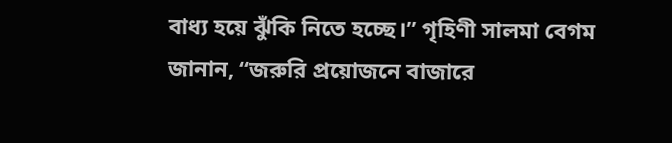বাধ্য হয়ে ঝুঁকি নিতে হচ্ছে।” গৃহিণী সালমা বেগম জানান, “জরুরি প্রয়োজনে বাজারে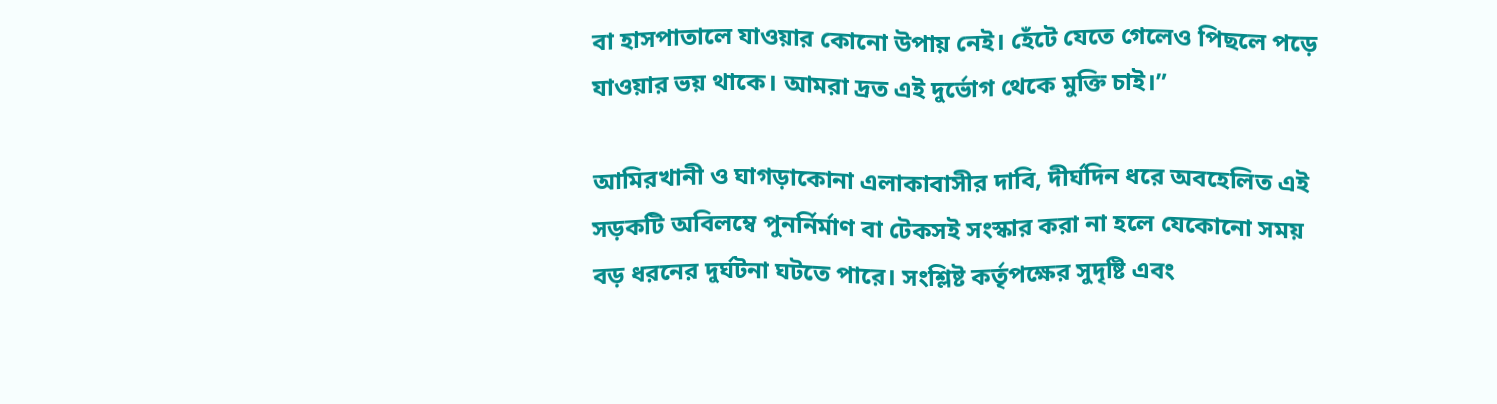বা হাসপাতালে যাওয়ার কোনো উপায় নেই। হেঁটে যেতে গেলেও পিছলে পড়ে যাওয়ার ভয় থাকে। আমরা দ্রত এই দুর্ভোগ থেকে মুক্তি চাই।”

আমিরখানী ও ঘাগড়াকোনা এলাকাবাসীর দাবি, দীর্ঘদিন ধরে অবহেলিত এই সড়কটি অবিলম্বে পুনর্নির্মাণ বা টেকসই সংস্কার করা না হলে যেকোনো সময় বড় ধরনের দুর্ঘটনা ঘটতে পারে। সংশ্লিষ্ট কর্তৃপক্ষের সুদৃষ্টি এবং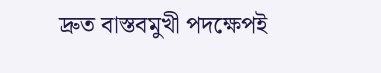দ্রুত বাস্তবমুখী পদক্ষেপই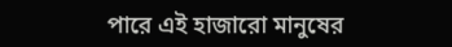পারে এই হাজারো মানুষের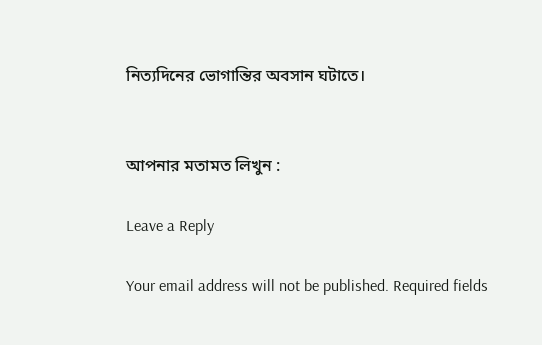নিত্যদিনের ভোগান্তির অবসান ঘটাতে।


আপনার মতামত লিখুন :

Leave a Reply

Your email address will not be published. Required fields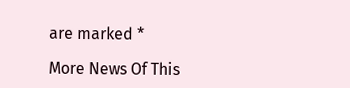are marked *

More News Of This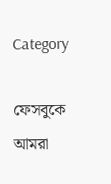Category

ফেসবুকে আমরা